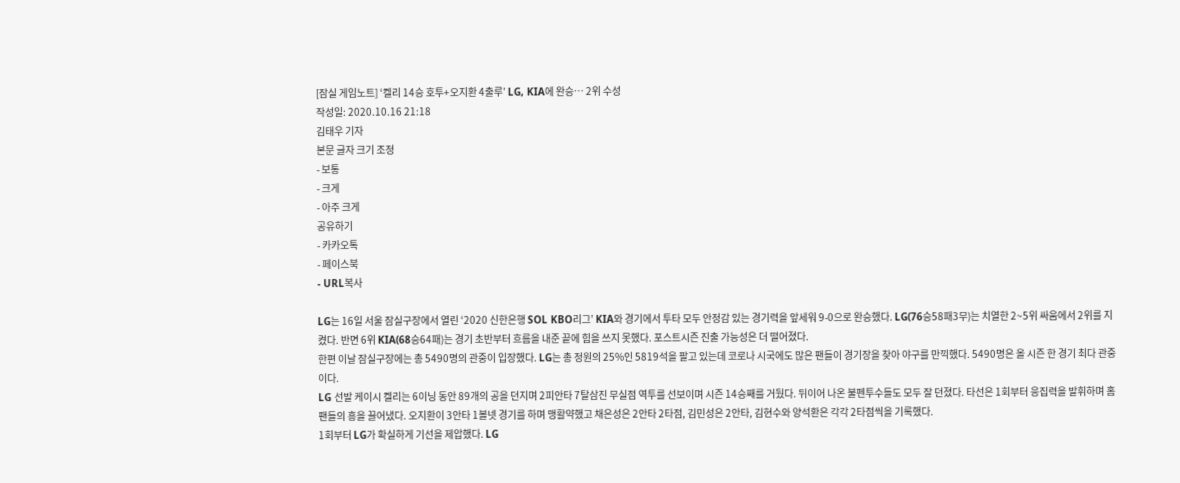[잠실 게임노트] ‘켈리 14승 호투+오지환 4출루’ LG, KIA에 완승… 2위 수성
작성일: 2020.10.16 21:18
김태우 기자
본문 글자 크기 조정
- 보통
- 크게
- 아주 크게
공유하기
- 카카오톡
- 페이스북
- URL복사

LG는 16일 서울 잠실구장에서 열린 ‘2020 신한은행 SOL KBO리그’ KIA와 경기에서 투타 모두 안정감 있는 경기력을 앞세워 9-0으로 완승했다. LG(76승58패3무)는 치열한 2~5위 싸움에서 2위를 지켰다. 반면 6위 KIA(68승64패)는 경기 초반부터 흐름을 내준 끝에 힘을 쓰지 못했다. 포스트시즌 진출 가능성은 더 떨어졌다.
한편 이날 잠실구장에는 총 5490명의 관중이 입장했다. LG는 총 정원의 25%인 5819석을 팔고 있는데 코로나 시국에도 많은 팬들이 경기장을 찾아 야구를 만끽했다. 5490명은 올 시즌 한 경기 최다 관중이다.
LG 선발 케이시 켈리는 6이닝 동안 89개의 공을 던지며 2피안타 7탈삼진 무실점 역투를 선보이며 시즌 14승째를 거뒀다. 뒤이어 나온 불펜투수들도 모두 잘 던졌다. 타선은 1회부터 응집력을 발휘하며 홈팬들의 흥을 끌어냈다. 오지환이 3안타 1볼넷 경기를 하며 맹활약했고 채은성은 2안타 2타점, 김민성은 2안타, 김현수와 양석환은 각각 2타점씩을 기록했다.
1회부터 LG가 확실하게 기선을 제압했다. LG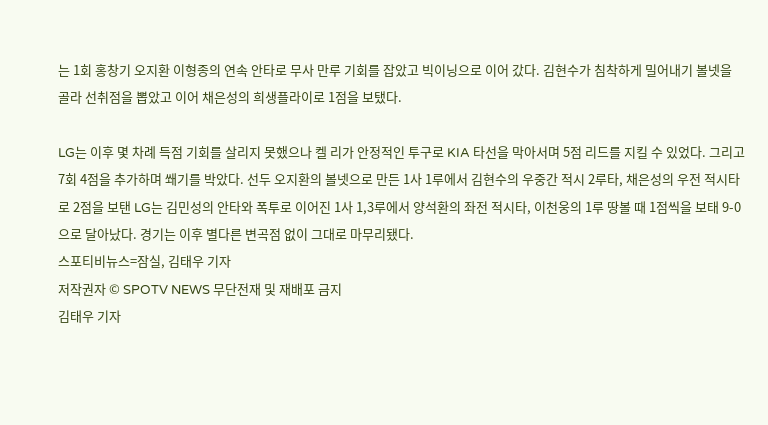는 1회 홍창기 오지환 이형종의 연속 안타로 무사 만루 기회를 잡았고 빅이닝으로 이어 갔다. 김현수가 침착하게 밀어내기 볼넷을 골라 선취점을 뽑았고 이어 채은성의 희생플라이로 1점을 보탰다.

LG는 이후 몇 차례 득점 기회를 살리지 못했으나 켈 리가 안정적인 투구로 KIA 타선을 막아서며 5점 리드를 지킬 수 있었다. 그리고 7회 4점을 추가하며 쐐기를 박았다. 선두 오지환의 볼넷으로 만든 1사 1루에서 김현수의 우중간 적시 2루타, 채은성의 우전 적시타로 2점을 보탠 LG는 김민성의 안타와 폭투로 이어진 1사 1,3루에서 양석환의 좌전 적시타, 이천웅의 1루 땅볼 때 1점씩을 보태 9-0으로 달아났다. 경기는 이후 별다른 변곡점 없이 그대로 마무리됐다.
스포티비뉴스=잠실, 김태우 기자
저작권자 © SPOTV NEWS 무단전재 및 재배포 금지
김태우 기자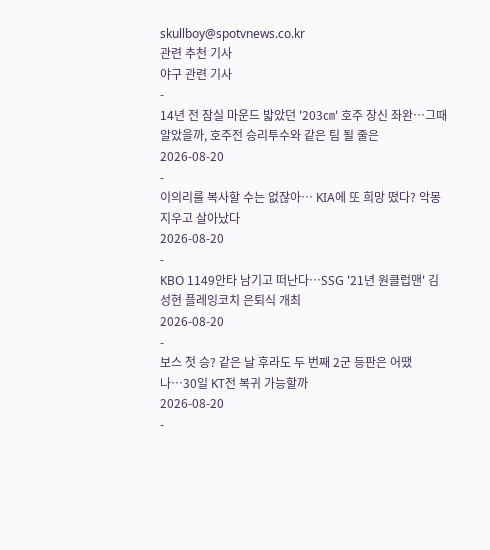skullboy@spotvnews.co.kr
관련 추천 기사
야구 관련 기사
-
14년 전 잠실 마운드 밟았던 '203㎝' 호주 장신 좌완…그때 알았을까, 호주전 승리투수와 같은 팀 될 줄은
2026-08-20
-
이의리를 복사할 수는 없잖아… KIA에 또 희망 떴다? 악몽 지우고 살아났다
2026-08-20
-
KBO 1149안타 남기고 떠난다…SSG '21년 원클럽맨' 김성현 플레잉코치 은퇴식 개최
2026-08-20
-
보스 첫 승? 같은 날 후라도 두 번째 2군 등판은 어땠나…30일 KT전 복귀 가능할까
2026-08-20
-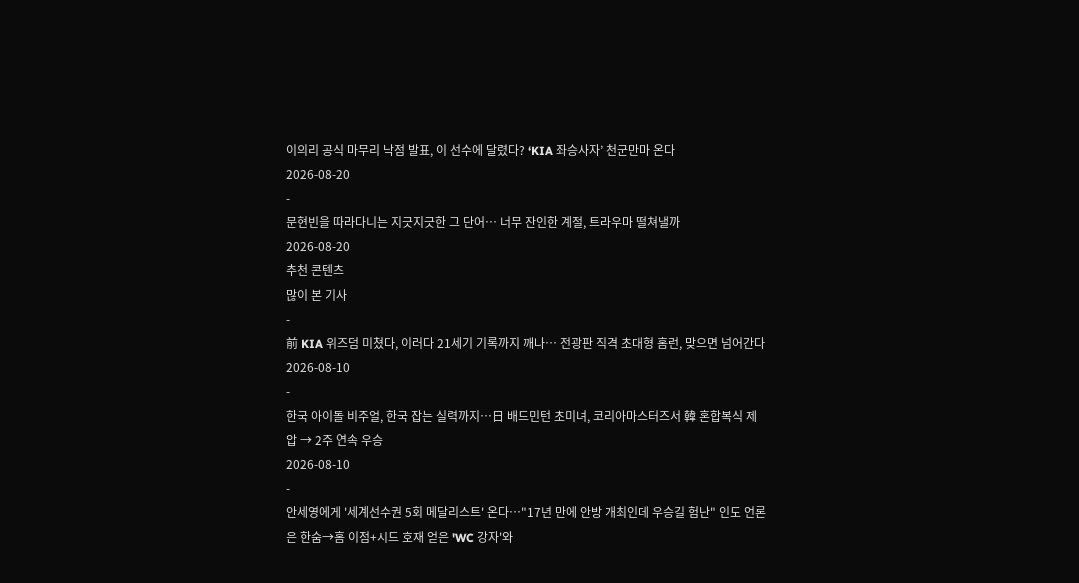이의리 공식 마무리 낙점 발표, 이 선수에 달렸다? ‘KIA 좌승사자’ 천군만마 온다
2026-08-20
-
문현빈을 따라다니는 지긋지긋한 그 단어… 너무 잔인한 계절, 트라우마 떨쳐낼까
2026-08-20
추천 콘텐츠
많이 본 기사
-
前 KIA 위즈덤 미쳤다, 이러다 21세기 기록까지 깨나… 전광판 직격 초대형 홈런, 맞으면 넘어간다
2026-08-10
-
한국 아이돌 비주얼, 한국 잡는 실력까지…日 배드민턴 초미녀, 코리아마스터즈서 韓 혼합복식 제압 → 2주 연속 우승
2026-08-10
-
안세영에게 '세계선수권 5회 메달리스트' 온다…"17년 만에 안방 개최인데 우승길 험난" 인도 언론은 한숨→홈 이점+시드 호재 얻은 'WC 강자'와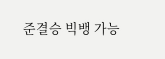준결승 빅뱅 가능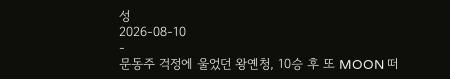성
2026-08-10
-
문동주 걱정에 울었던 왕옌청, 10승 후 또 MOON 떠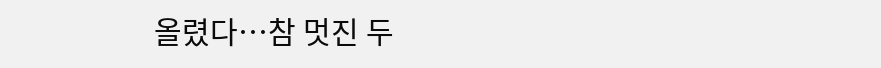올렸다…참 멋진 두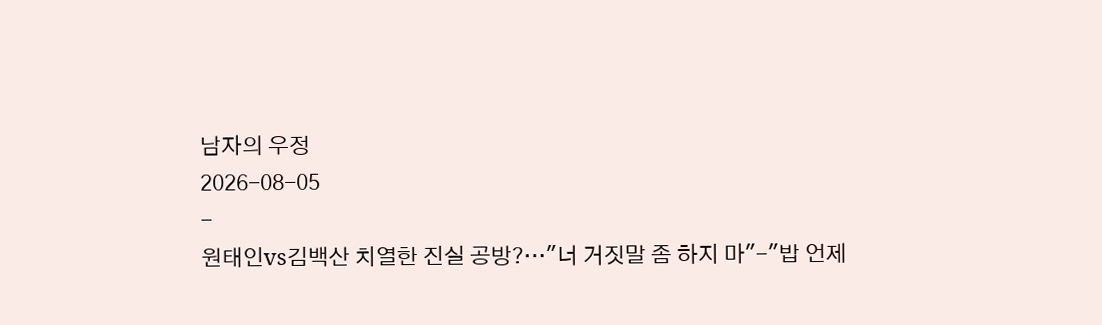남자의 우정
2026-08-05
-
원태인vs김백산 치열한 진실 공방?…"너 거짓말 좀 하지 마"-"밥 언제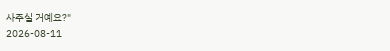사주실 거예요?"
2026-08-11